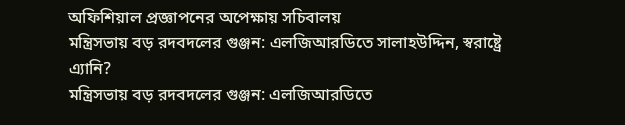অফিশিয়াল প্রজ্ঞাপনের অপেক্ষায় সচিবালয়
মন্ত্রিসভায় বড় রদবদলের গুঞ্জন: এলজিআরডিতে সালাহউদ্দিন, স্বরাষ্ট্রে এ্যানি?
মন্ত্রিসভায় বড় রদবদলের গুঞ্জন: এলজিআরডিতে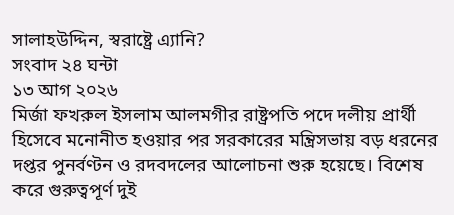সালাহউদ্দিন, স্বরাষ্ট্রে এ্যানি?
সংবাদ ২৪ ঘন্টা
১৩ আগ ২০২৬
মির্জা ফখরুল ইসলাম আলমগীর রাষ্ট্রপতি পদে দলীয় প্রার্থী হিসেবে মনোনীত হওয়ার পর সরকারের মন্ত্রিসভায় বড় ধরনের দপ্তর পুনর্বণ্টন ও রদবদলের আলোচনা শুরু হয়েছে। বিশেষ করে গুরুত্বপূর্ণ দুই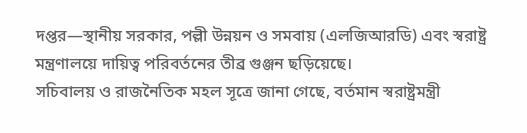দপ্তর—স্থানীয় সরকার, পল্লী উন্নয়ন ও সমবায় (এলজিআরডি) এবং স্বরাষ্ট্র মন্ত্রণালয়ে দায়িত্ব পরিবর্তনের তীব্র গুঞ্জন ছড়িয়েছে।
সচিবালয় ও রাজনৈতিক মহল সূত্রে জানা গেছে, বর্তমান স্বরাষ্ট্রমন্ত্রী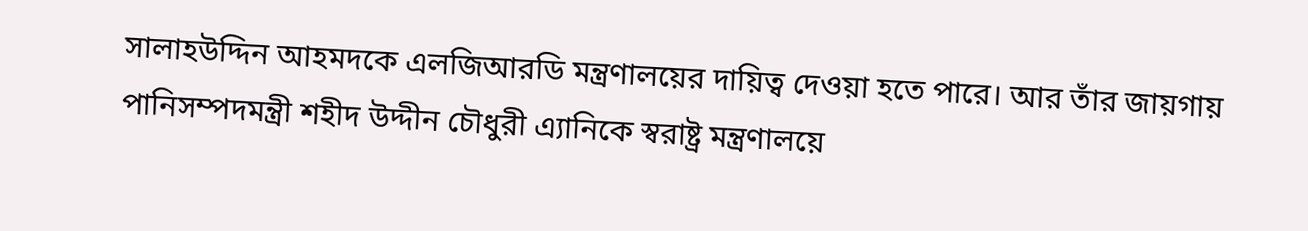সালাহউদ্দিন আহমদকে এলজিআরডি মন্ত্রণালয়ের দায়িত্ব দেওয়া হতে পারে। আর তাঁর জায়গায় পানিসম্পদমন্ত্রী শহীদ উদ্দীন চৌধুরী এ্যানিকে স্বরাষ্ট্র মন্ত্রণালয়ে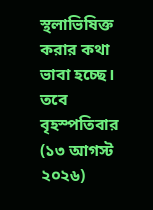স্থলাভিষিক্ত করার কথা ভাবা হচ্ছে। তবে বৃহস্পতিবার (১৩ আগস্ট ২০২৬)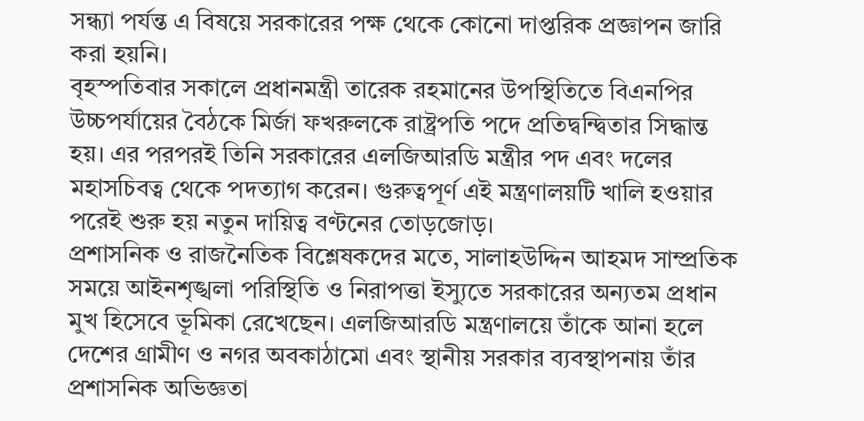সন্ধ্যা পর্যন্ত এ বিষয়ে সরকারের পক্ষ থেকে কোনো দাপ্তরিক প্রজ্ঞাপন জারি করা হয়নি।
বৃহস্পতিবার সকালে প্রধানমন্ত্রী তারেক রহমানের উপস্থিতিতে বিএনপির উচ্চপর্যায়ের বৈঠকে মির্জা ফখরুলকে রাষ্ট্রপতি পদে প্রতিদ্বন্দ্বিতার সিদ্ধান্ত হয়। এর পরপরই তিনি সরকারের এলজিআরডি মন্ত্রীর পদ এবং দলের মহাসচিবত্ব থেকে পদত্যাগ করেন। গুরুত্বপূর্ণ এই মন্ত্রণালয়টি খালি হওয়ার পরেই শুরু হয় নতুন দায়িত্ব বণ্টনের তোড়জোড়।
প্রশাসনিক ও রাজনৈতিক বিশ্লেষকদের মতে, সালাহউদ্দিন আহমদ সাম্প্রতিক সময়ে আইনশৃঙ্খলা পরিস্থিতি ও নিরাপত্তা ইস্যুতে সরকারের অন্যতম প্রধান মুখ হিসেবে ভূমিকা রেখেছেন। এলজিআরডি মন্ত্রণালয়ে তাঁকে আনা হলে দেশের গ্রামীণ ও নগর অবকাঠামো এবং স্থানীয় সরকার ব্যবস্থাপনায় তাঁর প্রশাসনিক অভিজ্ঞতা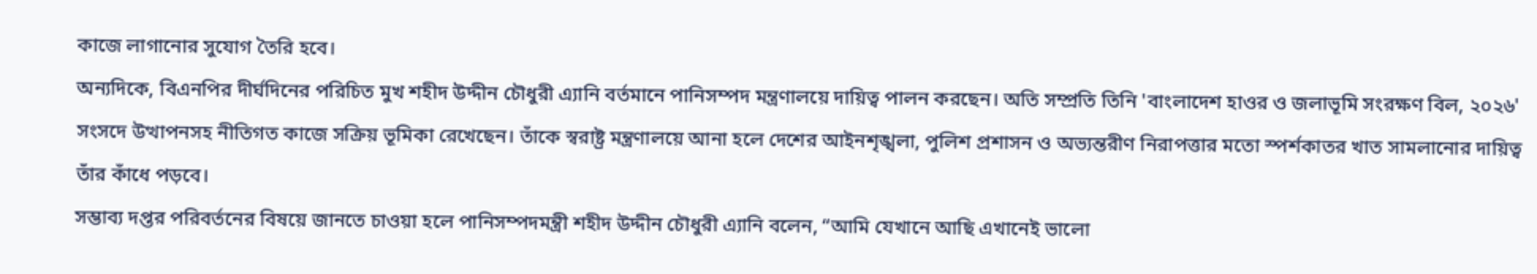কাজে লাগানোর সুযোগ তৈরি হবে।
অন্যদিকে, বিএনপির দীর্ঘদিনের পরিচিত মুখ শহীদ উদ্দীন চৌধুরী এ্যানি বর্তমানে পানিসম্পদ মন্ত্রণালয়ে দায়িত্ব পালন করছেন। অতি সম্প্রতি তিনি 'বাংলাদেশ হাওর ও জলাভূমি সংরক্ষণ বিল, ২০২৬' সংসদে উত্থাপনসহ নীতিগত কাজে সক্রিয় ভূমিকা রেখেছেন। তাঁকে স্বরাষ্ট্র মন্ত্রণালয়ে আনা হলে দেশের আইনশৃঙ্খলা, পুলিশ প্রশাসন ও অভ্যন্তরীণ নিরাপত্তার মতো স্পর্শকাতর খাত সামলানোর দায়িত্ব তাঁর কাঁধে পড়বে।
সম্ভাব্য দপ্তর পরিবর্তনের বিষয়ে জানতে চাওয়া হলে পানিসম্পদমন্ত্রী শহীদ উদ্দীন চৌধুরী এ্যানি বলেন, “আমি যেখানে আছি এখানেই ভালো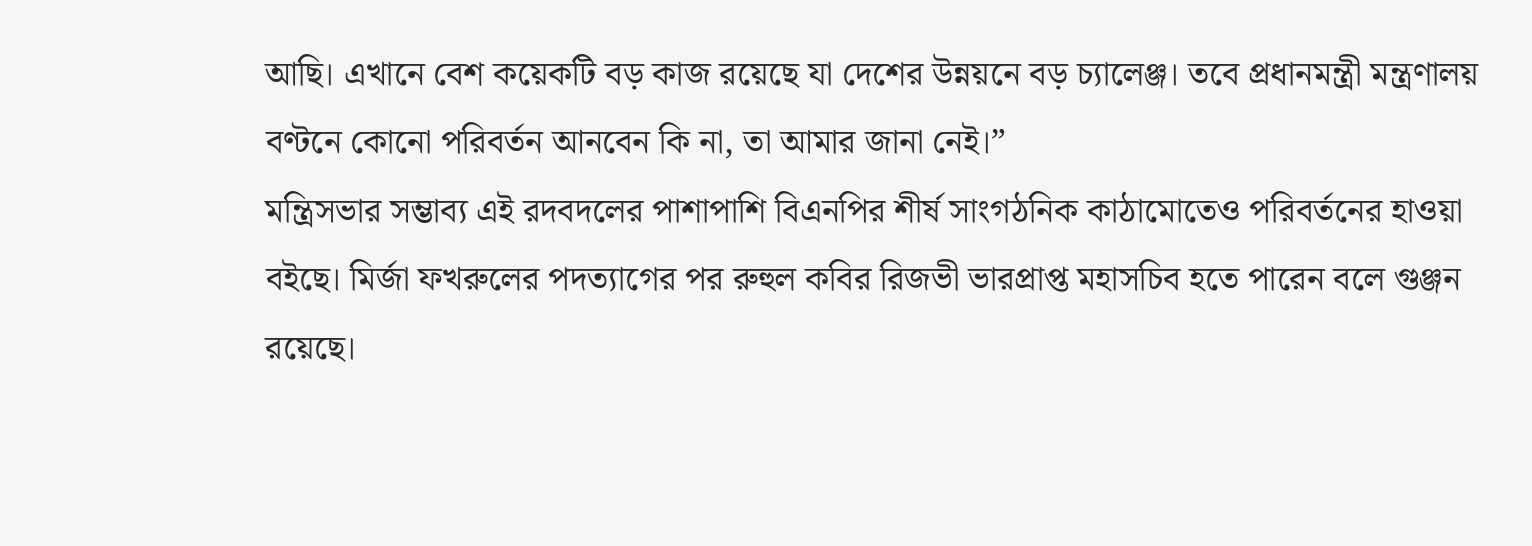আছি। এখানে বেশ কয়েকটি বড় কাজ রয়েছে যা দেশের উন্নয়নে বড় চ্যালেঞ্জ। তবে প্রধানমন্ত্রী মন্ত্রণালয় বণ্টনে কোনো পরিবর্তন আনবেন কি না, তা আমার জানা নেই।”
মন্ত্রিসভার সম্ভাব্য এই রদবদলের পাশাপাশি বিএনপির শীর্ষ সাংগঠনিক কাঠামোতেও পরিবর্তনের হাওয়া বইছে। মির্জা ফখরুলের পদত্যাগের পর রুহুল কবির রিজভী ভারপ্রাপ্ত মহাসচিব হতে পারেন বলে গুঞ্জন রয়েছে।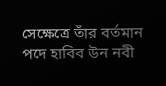সেক্ষেত্রে তাঁর বর্তমান পদে হাবিব উন নবী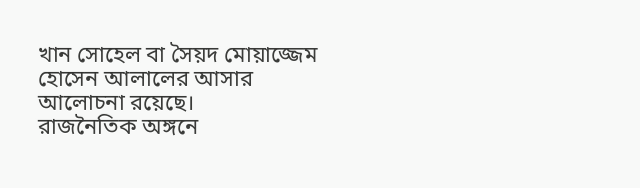খান সোহেল বা সৈয়দ মোয়াজ্জেম হোসেন আলালের আসার আলোচনা রয়েছে।
রাজনৈতিক অঙ্গনে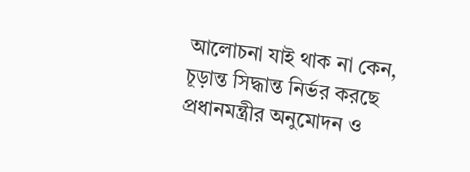আলোচনা যাই থাক না কেন, চূড়ান্ত সিদ্ধান্ত নির্ভর করছে প্রধানমন্ত্রীর অনুমোদন ও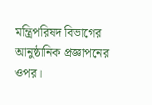মন্ত্রিপরিষদ বিভাগের আনুষ্ঠানিক প্রজ্ঞাপনের ওপর।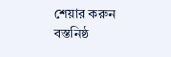শেয়ার করুন
বস্তনিষ্ঠ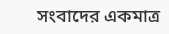সংবাদের একমাত্র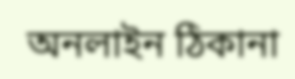অনলাইন ঠিকানা